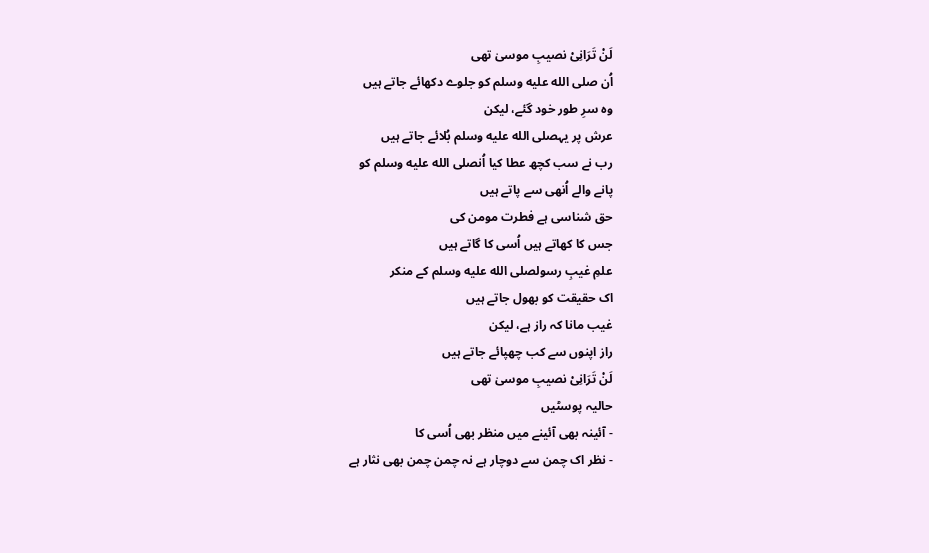لَنْ تَرَانِیْ نصیبِ موسیٰ تھی
اُن صلى الله عليه وسلم کو جلوے دکھائے جاتے ہیں
وہ سرِ طور خود گئے، لیکن
عرش پر یہصلى الله عليه وسلم بُلائے جاتے ہیں
رب نے سب کچھ عطا کیا اُنصلى الله عليه وسلم کو
پانے والے اُنھی سے پاتے ہیں
حق شناسی ہے فطرت مومن کی
جس کا کھاتے ہیں اُسی کا گاتے ہیں
علمِ غیبِ رسولصلى الله عليه وسلم کے منکر
اک حقیقت کو بھول جاتے ہیں
غیب مانا کہ راز ہے، لیکن
راز اپنوں سے کب چھپائے جاتے ہیں
لَنْ تَرَانِیْ نصیبِ موسیٰ تھی
حالیہ پوسٹیں
- آئینہ بھی آئینے میں منظر بھی اُسی کا
- نظر اک چمن سے دوچار ہے نہ چمن چمن بھی نثار ہے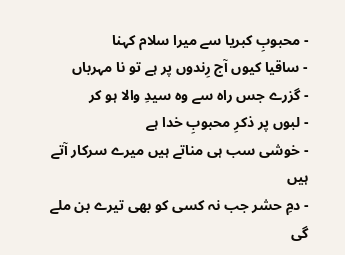- محبوبِ کبریا سے میرا سلام کہنا
- ساقیا کیوں آج رِندوں پر ہے تو نا مہرباں
- گزرے جس راہ سے وہ سیدِ والا ہو کر
- لبوں پر ذکرِ محبوبِ خدا ہے
- خوشی سب ہی مناتے ہیں میرے سرکار آتے ہیں
- دمِ حشر جب نہ کسی کو بھی تیرے بن ملے گی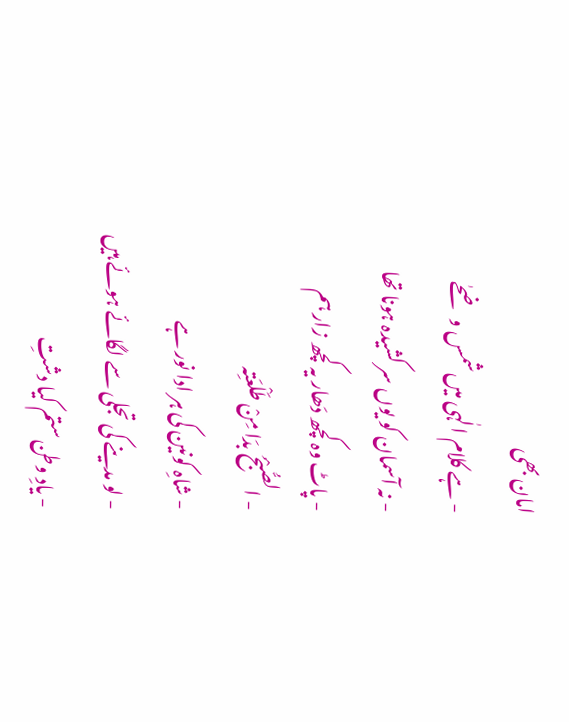امان بھی
- ہے کلام الٰہی میں شمس و ضحٰے
- نہ آسمان کو یوں سر کشیدہ ہونا تھا
- پاٹ وہ کچھ دَھار یہ کچھ زار ہم
- الصُّبْحُ بدَا مِنْ طَلْعَتِہ
- شاہِ کونین کی ہر ادا نور ہے
- لو مدینے کی تجلی سے لگائے ہوئے ہیں
- یادِ وطن ستم کیا دشتِ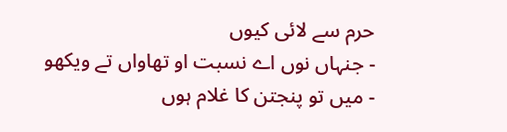حرم سے لائی کیوں
- جنہاں نوں اے نسبت او تھاواں تے ویکھو
- میں تو پنجتن کا غلام ہوں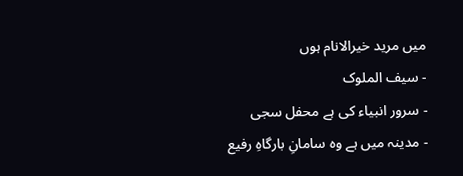میں مرید خیرالانام ہوں
- سیف الملوک
- سرور انبیاء کی ہے محفل سجی
- مدینہ میں ہے وہ سامانِ بارگاہِ رفیع